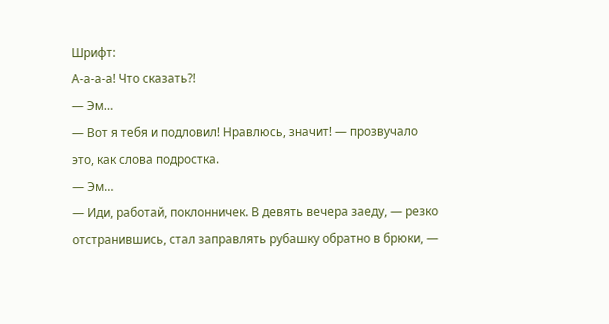Шрифт:
А-а-а-а! Что сказать?!
— Эм…
— Вот я тебя и подловил! Нравлюсь, значит! — прозвучало это, как слова подростка.
— Эм…
— Иди, работай, поклонничек. В девять вечера заеду, — резко отстранившись, стал заправлять рубашку обратно в брюки, —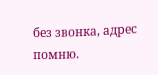без звонка, адрес помню.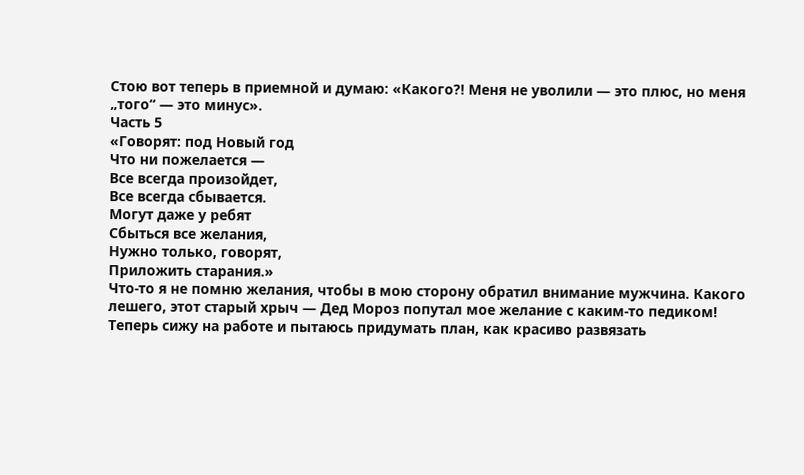Стою вот теперь в приемной и думаю: «Какого?! Меня не уволили — это плюс, но меня „того“ — это минус».
Часть 5
«Говорят: под Новый год
Что ни пожелается —
Все всегда произойдет,
Все всегда сбывается.
Могут даже у ребят
Сбыться все желания,
Нужно только, говорят,
Приложить старания.»
Что-то я не помню желания, чтобы в мою сторону обратил внимание мужчина. Какого лешего, этот старый хрыч — Дед Мороз попутал мое желание с каким-то педиком!
Теперь сижу на работе и пытаюсь придумать план, как красиво развязать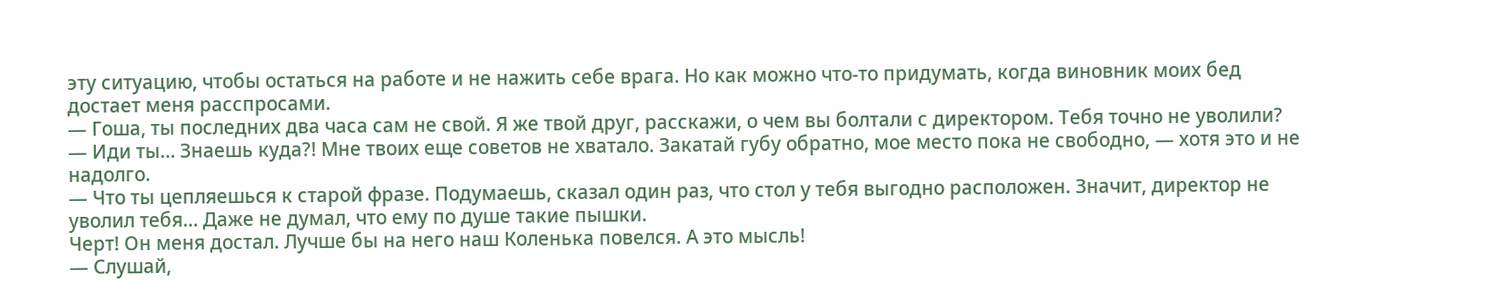эту ситуацию, чтобы остаться на работе и не нажить себе врага. Но как можно что-то придумать, когда виновник моих бед достает меня расспросами.
— Гоша, ты последних два часа сам не свой. Я же твой друг, расскажи, о чем вы болтали с директором. Тебя точно не уволили?
— Иди ты… Знаешь куда?! Мне твоих еще советов не хватало. Закатай губу обратно, мое место пока не свободно, — хотя это и не надолго.
— Что ты цепляешься к старой фразе. Подумаешь, сказал один раз, что стол у тебя выгодно расположен. Значит, директор не уволил тебя… Даже не думал, что ему по душе такие пышки.
Черт! Он меня достал. Лучше бы на него наш Коленька повелся. А это мысль!
— Слушай,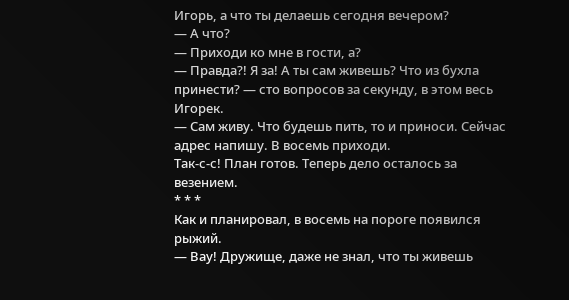Игорь, а что ты делаешь сегодня вечером?
— А что?
— Приходи ко мне в гости, а?
— Правда?! Я за! А ты сам живешь? Что из бухла принести? — сто вопросов за секунду, в этом весь Игорек.
— Сам живу. Что будешь пить, то и приноси. Сейчас адрес напишу. В восемь приходи.
Так-с-с! План готов. Теперь дело осталось за везением.
* * *
Как и планировал, в восемь на пороге появился рыжий.
— Вау! Дружище, даже не знал, что ты живешь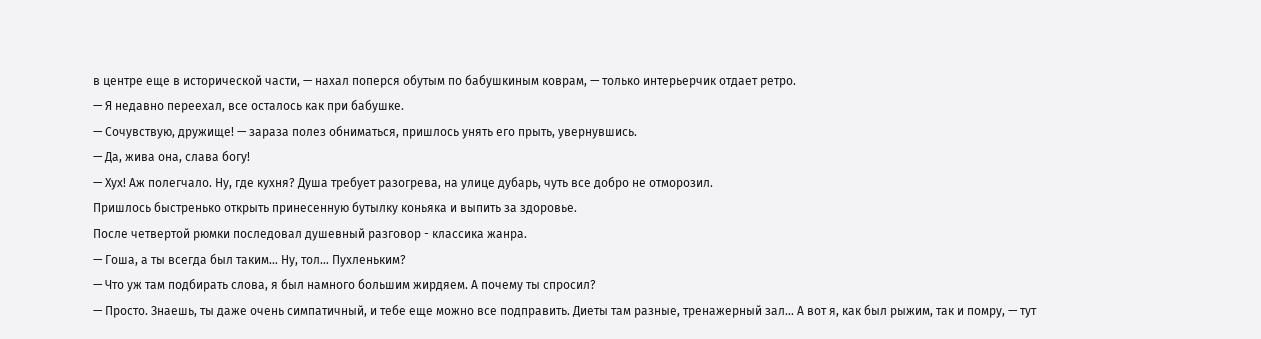в центре еще в исторической части, — нахал поперся обутым по бабушкиным коврам, — только интерьерчик отдает ретро.
— Я недавно переехал, все осталось как при бабушке.
— Сочувствую, дружище! — зараза полез обниматься, пришлось унять его прыть, увернувшись.
— Да, жива она, слава богу!
— Хух! Аж полегчало. Ну, где кухня? Душа требует разогрева, на улице дубарь, чуть все добро не отморозил.
Пришлось быстренько открыть принесенную бутылку коньяка и выпить за здоровье.
После четвертой рюмки последовал душевный разговор - классика жанра.
— Гоша, а ты всегда был таким… Ну, тол… Пухленьким?
— Что уж там подбирать слова, я был намного большим жирдяем. А почему ты спросил?
— Просто. Знаешь, ты даже очень симпатичный, и тебе еще можно все подправить. Диеты там разные, тренажерный зал… А вот я, как был рыжим, так и помру, — тут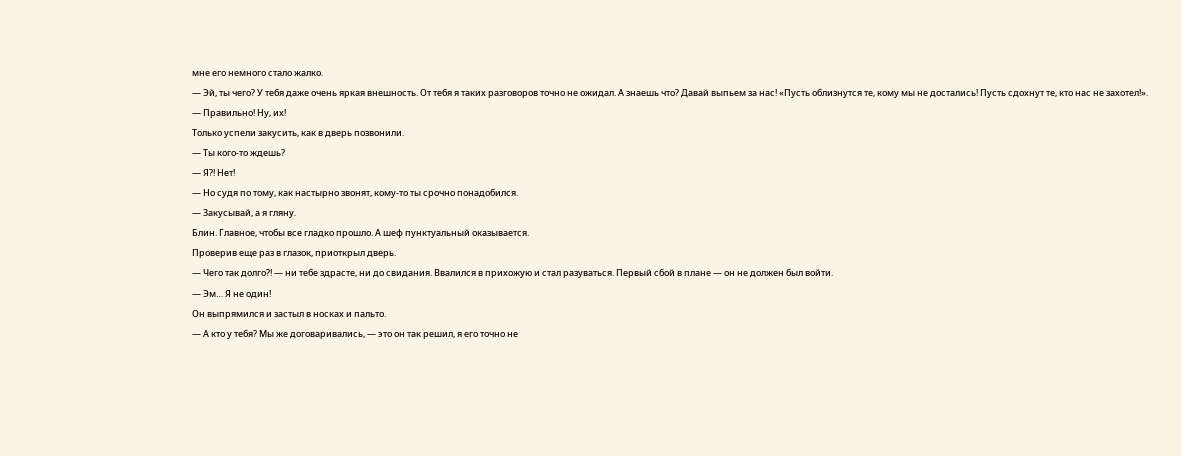мне его немного стало жалко.
— Эй, ты чего? У тебя даже очень яркая внешность. От тебя я таких разговоров точно не ожидал. А знаешь что? Давай выпьем за нас! «Пусть облизнутся те, кому мы не достались! Пусть сдохнут те, кто нас не захотел!».
— Правильно! Ну, их!
Только успели закусить, как в дверь позвонили.
— Ты кого-то ждешь?
— Я?! Нет!
— Но судя по тому, как настырно звонят, кому-то ты срочно понадобился.
— Закусывай, а я гляну.
Блин. Главное, чтобы все гладко прошло. А шеф пунктуальный оказывается.
Проверив еще раз в глазок, приоткрыл дверь.
— Чего так долго?! — ни тебе здрасте, ни до свидания. Ввалился в прихожую и стал разуваться. Первый сбой в плане — он не должен был войти.
— Эм… Я не один!
Он выпрямился и застыл в носках и пальто.
— А кто у тебя? Мы же договаривались, — это он так решил, я его точно не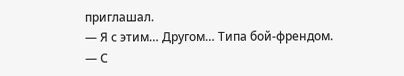приглашал.
— Я с этим… Другом… Типа бой-френдом.
— С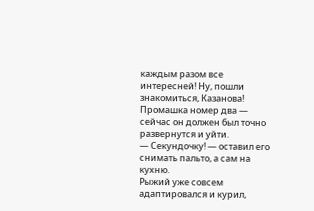каждым разом все интересней! Ну, пошли знакомиться, Казанова!
Промашка номер два — сейчас он должен был точно развернутся и уйти.
— Секундочку! — оставил его снимать пальто, а сам на кухню.
Рыжий уже совсем адаптировался и курил,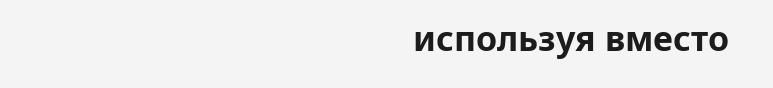используя вместо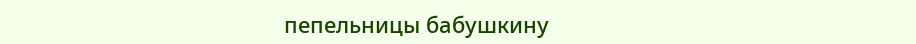пепельницы бабушкину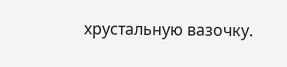хрустальную вазочку.